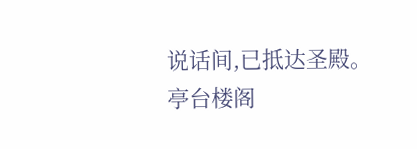说话间,已抵达圣殿。
亭台楼阁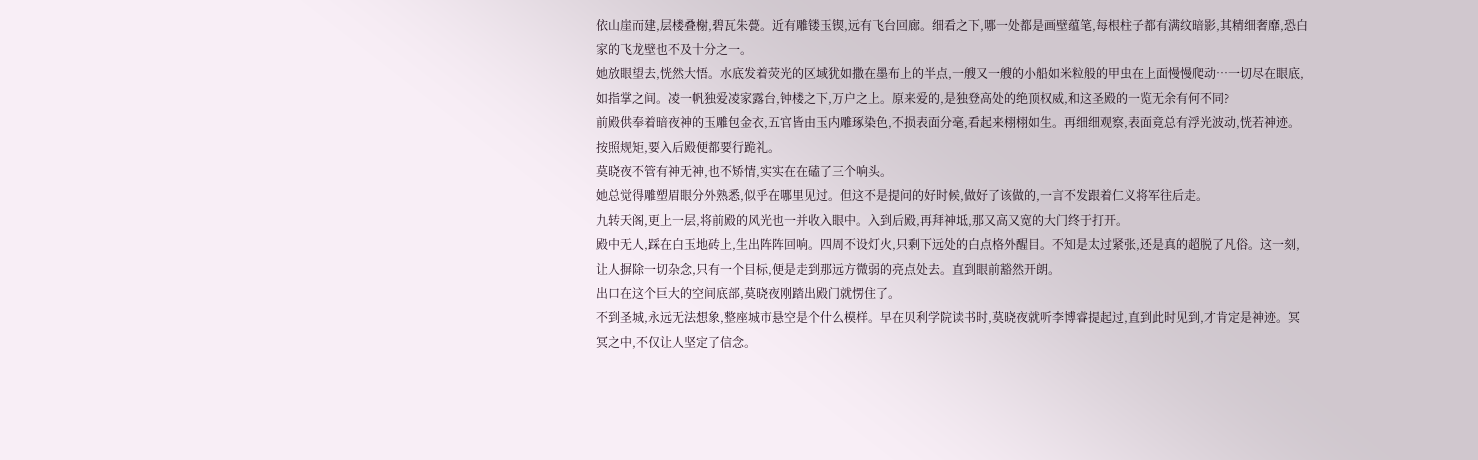依山崖而建,层楼叠榭,碧瓦朱甍。近有雕镂玉锲,远有飞台回廊。细看之下,哪一处都是画壁蕴笔,每根柱子都有满纹暗影,其精细奢靡,恐白家的飞龙壁也不及十分之一。
她放眼望去,恍然大悟。水底发着荧光的区域犹如撒在墨布上的半点,一艘又一艘的小船如米粒般的甲虫在上面慢慢爬动…一切尽在眼底,如指掌之间。凌一帆独爱凌家露台,钟楼之下,万户之上。原来爱的,是独登高处的绝顶权威,和这圣殿的一览无余有何不同?
前殿供奉着暗夜神的玉雕包金衣,五官皆由玉内雕琢染色,不损表面分毫,看起来栩栩如生。再细细观察,表面竟总有浮光波动,恍若神迹。
按照规矩,要入后殿便都要行跪礼。
莫晓夜不管有神无神,也不矫情,实实在在磕了三个响头。
她总觉得雕塑眉眼分外熟悉,似乎在哪里见过。但这不是提问的好时候,做好了该做的,一言不发跟着仁义将军往后走。
九转天阁,更上一层,将前殿的风光也一并收入眼中。入到后殿,再拜神坻,那又高又宽的大门终于打开。
殿中无人,踩在白玉地砖上,生出阵阵回响。四周不设灯火,只剩下远处的白点格外醒目。不知是太过紧张,还是真的超脱了凡俗。这一刻,让人摒除一切杂念,只有一个目标,便是走到那远方微弱的亮点处去。直到眼前豁然开朗。
出口在这个巨大的空间底部,莫晓夜刚踏出殿门就愣住了。
不到圣城,永远无法想象,整座城市悬空是个什么模样。早在贝利学院读书时,莫晓夜就听李博睿提起过,直到此时见到,才肯定是神迹。冥冥之中,不仅让人坚定了信念。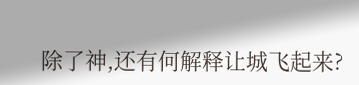除了神,还有何解释让城飞起来?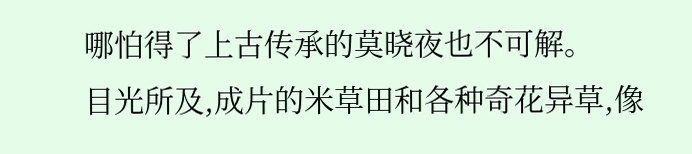哪怕得了上古传承的莫晓夜也不可解。
目光所及,成片的米草田和各种奇花异草,像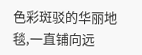色彩斑驳的华丽地毯,一直铺向远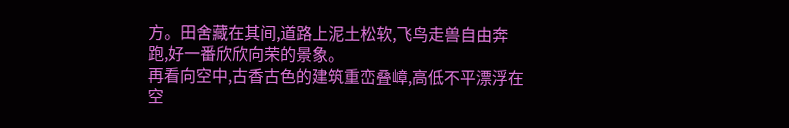方。田舍藏在其间,道路上泥土松软,飞鸟走兽自由奔跑,好一番欣欣向荣的景象。
再看向空中,古香古色的建筑重峦叠嶂,高低不平漂浮在空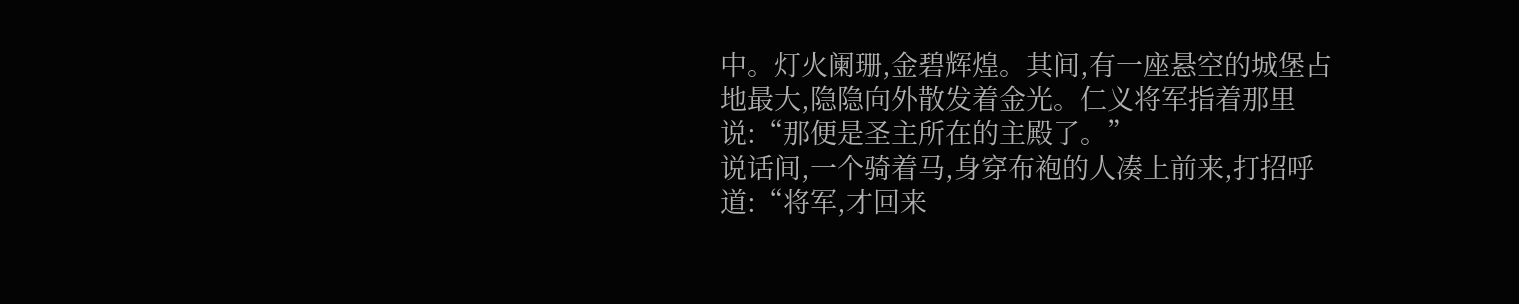中。灯火阑珊,金碧辉煌。其间,有一座悬空的城堡占地最大,隐隐向外散发着金光。仁义将军指着那里说:“那便是圣主所在的主殿了。”
说话间,一个骑着马,身穿布袍的人凑上前来,打招呼道:“将军,才回来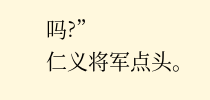吗?”
仁义将军点头。